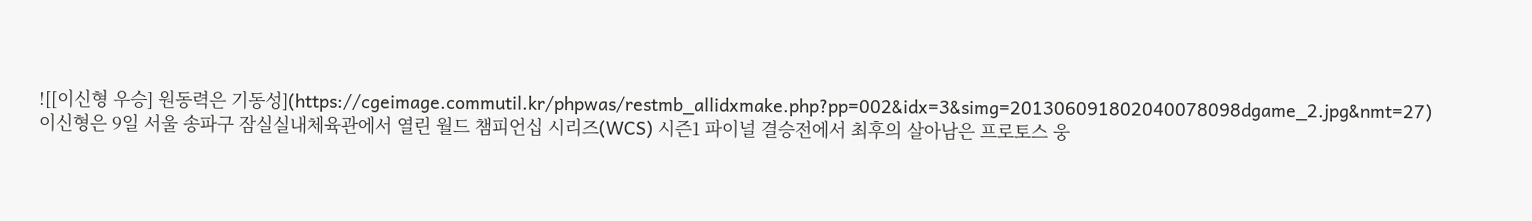![[이신형 우승] 원동력은 기동성](https://cgeimage.commutil.kr/phpwas/restmb_allidxmake.php?pp=002&idx=3&simg=201306091802040078098dgame_2.jpg&nmt=27)
이신형은 9일 서울 송파구 잠실실내체육관에서 열린 월드 챔피언십 시리즈(WCS) 시즌1 파이널 결승전에서 최후의 살아남은 프로토스 웅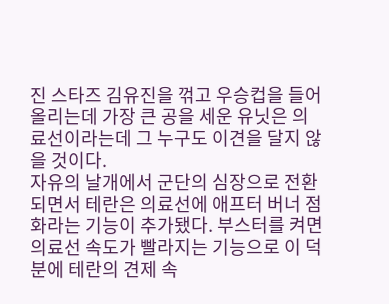진 스타즈 김유진을 꺾고 우승컵을 들어 올리는데 가장 큰 공을 세운 유닛은 의료선이라는데 그 누구도 이견을 달지 않을 것이다.
자유의 날개에서 군단의 심장으로 전환되면서 테란은 의료선에 애프터 버너 점화라는 기능이 추가됐다. 부스터를 켜면 의료선 속도가 빨라지는 기능으로 이 덕분에 테란의 견제 속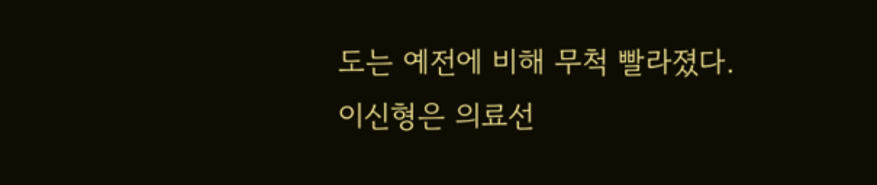도는 예전에 비해 무척 빨라졌다.
이신형은 의료선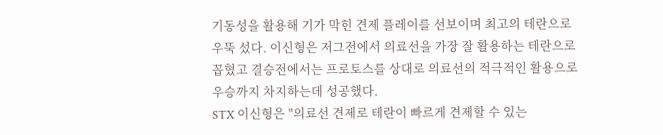기동성을 활용해 기가 막힌 견제 플레이를 선보이며 최고의 테란으로 우뚝 섰다. 이신형은 저그전에서 의료선을 가장 잘 활용하는 테란으로 꼽혔고 결승전에서는 프로토스를 상대로 의료선의 적극적인 활용으로 우승까지 차지하는데 성공했다.
STX 이신형은 "의료선 견제로 테란이 빠르게 견제할 수 있는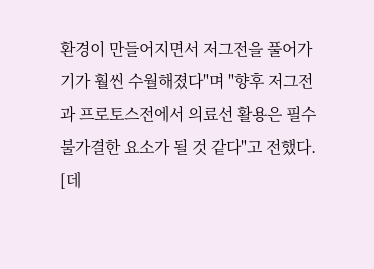환경이 만들어지면서 저그전을 풀어가기가 훨씬 수월해졌다"며 "향후 저그전과 프로토스전에서 의료선 활용은 필수불가결한 요소가 될 것 같다"고 전했다.
[데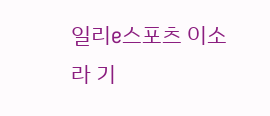일리e스포츠 이소라 기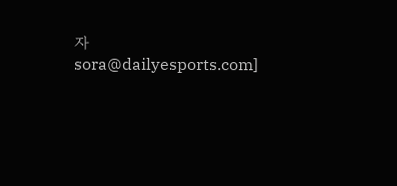자 sora@dailyesports.com]